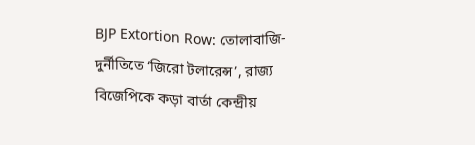BJP Extortion Row: তোলাবাজি-দুর্নীতিতে ‘জিরো টলারেন্স’, রাজ্য বিজেপিকে কড়া বার্তা কেন্দ্রীয়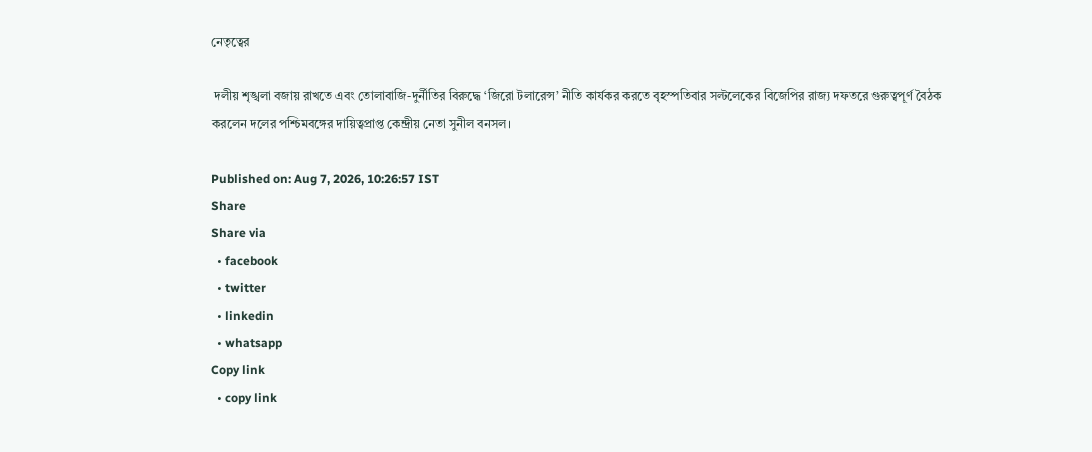নেতৃত্বের

 দলীয় শৃঙ্খলা বজায় রাখতে এবং তোলাবাজি-দুর্নীতির বিরুদ্ধে ‘জিরো টলারেন্স’ নীতি কার্যকর করতে বৃহস্পতিবার সল্টলেকের বিজেপির রাজ্য দফতরে গুরুত্বপূর্ণ বৈঠক করলেন দলের পশ্চিমবঙ্গের দায়িত্বপ্রাপ্ত কেন্দ্রীয় নেতা সুনীল বনসল।

Published on: Aug 7, 2026, 10:26:57 IST
Share
Share via
  • facebook
  • twitter
  • linkedin
  • whatsapp
Copy link
  • copy link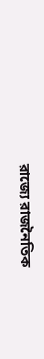রাজ্যে রাজনৈতিক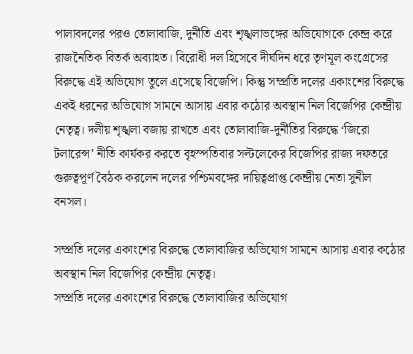পালাবদলের পরও তোলাবাজি, দুর্নীতি এবং শৃঙ্খলাভঙ্গের অভিযোগকে কেন্দ্র করে রাজনৈতিক বিতর্ক অব্যাহত। বিরোধী দল হিসেবে দীর্ঘদিন ধরে তৃণমূল কংগ্রেসের বিরুদ্ধে এই অভিযোগ তুলে এসেছে বিজেপি। কিন্তু সম্প্রতি দলের একাংশের বিরুদ্ধে একই ধরনের অভিযোগ সামনে আসায় এবার কঠোর অবস্থান নিল বিজেপির কেন্দ্রীয় নেতৃত্ব। দলীয় শৃঙ্খলা বজায় রাখতে এবং তোলাবাজি-দুর্নীতির বিরুদ্ধে ‘জিরো টলারেন্স’ নীতি কার্যকর করতে বৃহস্পতিবার সল্টলেকের বিজেপির রাজ্য দফতরে গুরুত্বপূর্ণ বৈঠক করলেন দলের পশ্চিমবঙ্গের দায়িত্বপ্রাপ্ত কেন্দ্রীয় নেতা সুনীল বনসল।

সম্প্রতি দলের একাংশের বিরুদ্ধে তোলাবাজির অভিযোগ সামনে আসায় এবার কঠোর অবস্থান নিল বিজেপির কেন্দ্রীয় নেতৃত্ব।
সম্প্রতি দলের একাংশের বিরুদ্ধে তোলাবাজির অভিযোগ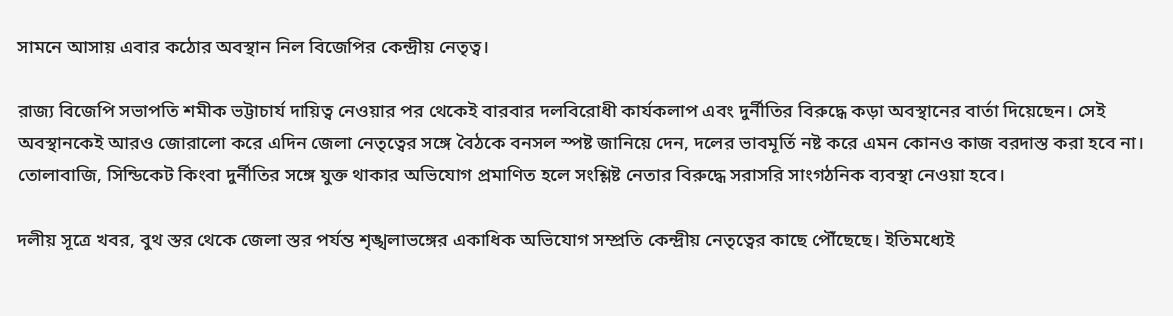সামনে আসায় এবার কঠোর অবস্থান নিল বিজেপির কেন্দ্রীয় নেতৃত্ব।

রাজ্য বিজেপি সভাপতি শমীক ভট্টাচার্য দায়িত্ব নেওয়ার পর থেকেই বারবার দলবিরোধী কার্যকলাপ এবং দুর্নীতির বিরুদ্ধে কড়া অবস্থানের বার্তা দিয়েছেন। সেই অবস্থানকেই আরও জোরালো করে এদিন জেলা নেতৃত্বের সঙ্গে বৈঠকে বনসল স্পষ্ট জানিয়ে দেন, দলের ভাবমূর্তি নষ্ট করে এমন কোনও কাজ বরদাস্ত করা হবে না। তোলাবাজি, সিন্ডিকেট কিংবা দুর্নীতির সঙ্গে যুক্ত থাকার অভিযোগ প্রমাণিত হলে সংশ্লিষ্ট নেতার বিরুদ্ধে সরাসরি সাংগঠনিক ব্যবস্থা নেওয়া হবে।

দলীয় সূত্রে খবর, বুথ স্তর থেকে জেলা স্তর পর্যন্ত শৃঙ্খলাভঙ্গের একাধিক অভিযোগ সম্প্রতি কেন্দ্রীয় নেতৃত্বের কাছে পৌঁছেছে। ইতিমধ্যেই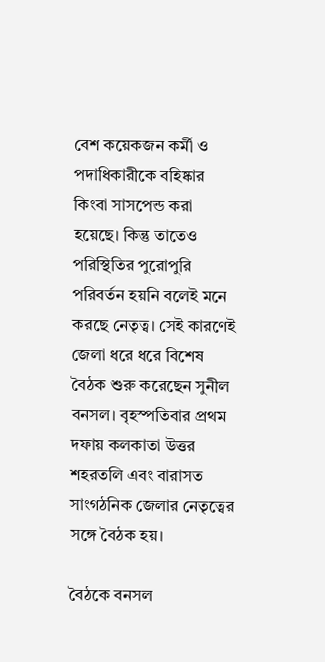বেশ কয়েকজন কর্মী ও পদাধিকারীকে বহিষ্কার কিংবা সাসপেন্ড করা হয়েছে। কিন্তু তাতেও পরিস্থিতির পুরোপুরি পরিবর্তন হয়নি বলেই মনে করছে নেতৃত্ব। সেই কারণেই জেলা ধরে ধরে বিশেষ বৈঠক শুরু করেছেন সুনীল বনসল। বৃহস্পতিবার প্রথম দফায় কলকাতা উত্তর শহরতলি এবং বারাসত সাংগঠনিক জেলার নেতৃত্বের সঙ্গে বৈঠক হয়।

বৈঠকে বনসল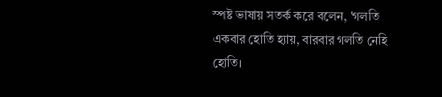স্পষ্ট ভাষায় সতর্ক করে বলেন, 'গলতি একবার হোতি হ্যায়, বারবার গলতি নেহি হোতি।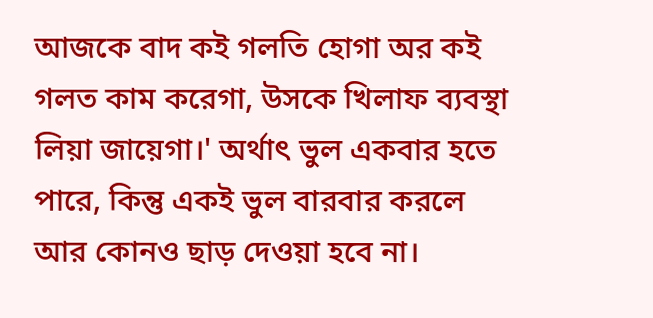আজকে বাদ কই গলতি হোগা অর কই গলত কাম করেগা, উসকে খিলাফ ব্যবস্থা লিয়া জায়েগা।' অর্থাৎ ভুল একবার হতে পারে, কিন্তু একই ভুল বারবার করলে আর কোনও ছাড় দেওয়া হবে না।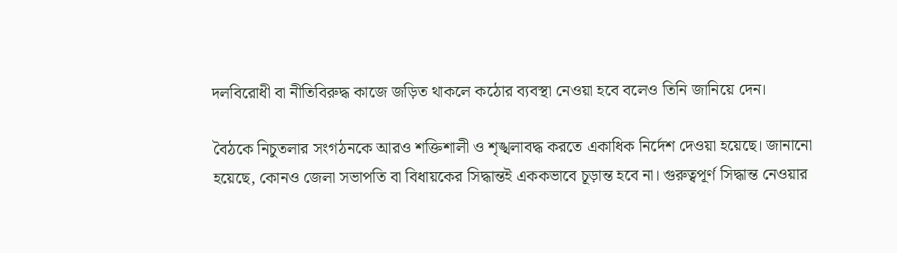দলবিরোধী বা নীতিবিরুদ্ধ কাজে জড়িত থাকলে কঠোর ব্যবস্থা নেওয়া হবে বলেও তিনি জানিয়ে দেন।

বৈঠকে নিচুতলার সংগঠনকে আরও শক্তিশালী ও শৃঙ্খলাবদ্ধ করতে একাধিক নির্দেশ দেওয়া হয়েছে। জানানো হয়েছে, কোনও জেলা সভাপতি বা বিধায়কের সিদ্ধান্তই এককভাবে চূড়ান্ত হবে না। গুরুত্বপূর্ণ সিদ্ধান্ত নেওয়ার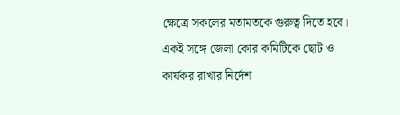ক্ষেত্রে সকলের মতামতকে গুরুত্ব দিতে হবে। একই সঙ্গে জেলা কোর কমিটিকে ছোট ও কার্যকর রাখার নির্দেশ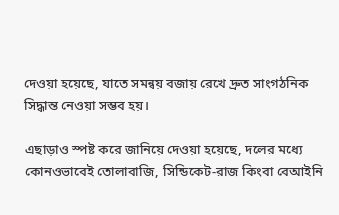দেওয়া হয়েছে, যাতে সমন্বয় বজায় রেখে দ্রুত সাংগঠনিক সিদ্ধান্ত নেওয়া সম্ভব হয়।

এছাড়াও স্পষ্ট করে জানিয়ে দেওয়া হয়েছে, দলের মধ্যে কোনওভাবেই তোলাবাজি, সিন্ডিকেট-রাজ কিংবা বেআইনি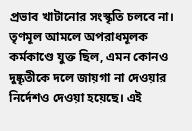প্রভাব খাটানোর সংস্কৃতি চলবে না। তৃণমূল আমলে অপরাধমূলক কর্মকাণ্ডে যুক্ত ছিল, এমন কোনও দুষ্কৃতীকে দলে জায়গা না দেওয়ার নির্দেশও দেওয়া হয়েছে। এই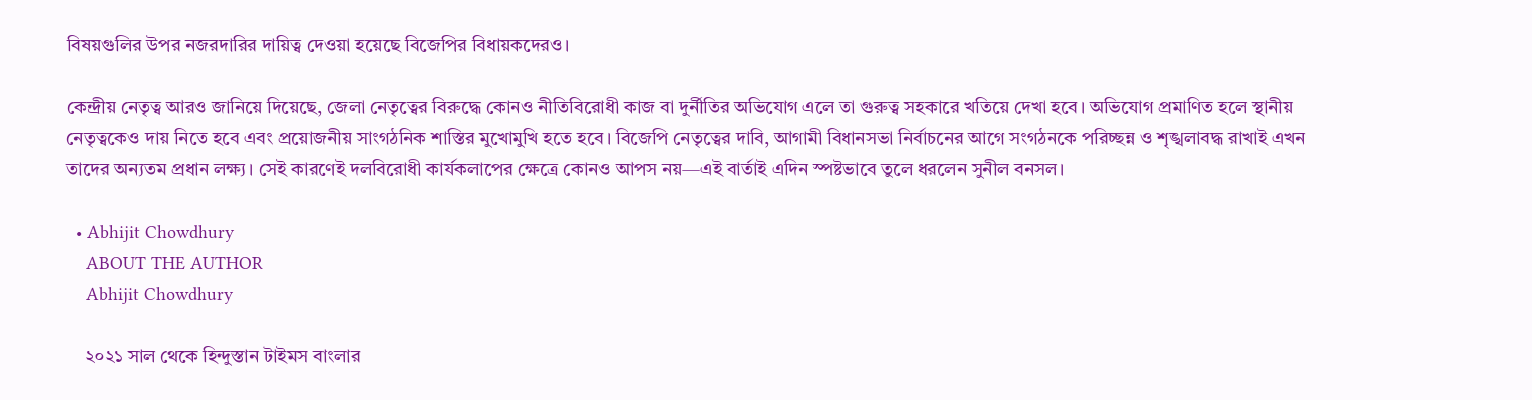বিষয়গুলির উপর নজরদারির দায়িত্ব দেওয়া হয়েছে বিজেপির বিধায়কদেরও।

কেন্দ্রীয় নেতৃত্ব আরও জানিয়ে দিয়েছে, জেলা নেতৃত্বের বিরুদ্ধে কোনও নীতিবিরোধী কাজ বা দুর্নীতির অভিযোগ এলে তা গুরুত্ব সহকারে খতিয়ে দেখা হবে। অভিযোগ প্রমাণিত হলে স্থানীয় নেতৃত্বকেও দায় নিতে হবে এবং প্রয়োজনীয় সাংগঠনিক শাস্তির মুখোমুখি হতে হবে। বিজেপি নেতৃত্বের দাবি, আগামী বিধানসভা নির্বাচনের আগে সংগঠনকে পরিচ্ছন্ন ও শৃঙ্খলাবদ্ধ রাখাই এখন তাদের অন্যতম প্রধান লক্ষ্য। সেই কারণেই দলবিরোধী কার্যকলাপের ক্ষেত্রে কোনও আপস নয়—এই বার্তাই এদিন স্পষ্টভাবে তুলে ধরলেন সুনীল বনসল।

  • Abhijit Chowdhury
    ABOUT THE AUTHOR
    Abhijit Chowdhury

    ২০২১ সাল থেকে হিন্দুস্তান টাইমস বাংলার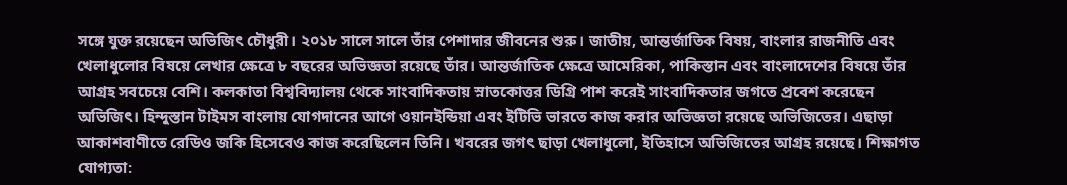সঙ্গে যুক্ত রয়েছেন অভিজিৎ চৌধুরী। ২০১৮ সালে সালে তাঁর পেশাদার জীবনের শুরু। জাতীয়, আন্তর্জাতিক বিষয়, বাংলার রাজনীতি এবং খেলাধুলোর বিষয়ে লেখার ক্ষেত্রে ৮ বছরের অভিজ্ঞতা রয়েছে তাঁর। আন্তর্জাতিক ক্ষেত্রে আমেরিকা, পাকিস্তান এবং বাংলাদেশের বিষয়ে তাঁর আগ্রহ সবচেয়ে বেশি। কলকাতা বিশ্ববিদ্যালয় থেকে সাংবাদিকতায় স্নাতকোত্তর ডিগ্রি পাশ করেই সাংবাদিকতার জগতে প্রবেশ করেছেন অভিজিৎ। হিন্দুস্তান টাইমস বাংলায় যোগদানের আগে ওয়ানইন্ডিয়া এবং ইটিভি ভারতে কাজ করার অভিজ্ঞতা রয়েছে অভিজিতের। এছাড়া আকাশবাণীতে রেডিও জকি হিসেবেও কাজ করেছিলেন তিনি। খবরের জগৎ ছাড়া খেলাধুলো, ইতিহাসে অভিজিতের আগ্রহ রয়েছে। শিক্ষাগত যোগ্যতা: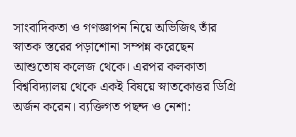সাংবাদিকতা ও গণজ্ঞাপন নিয়ে অভিজিৎ তাঁর স্নাতক স্তরের পড়াশোনা সম্পন্ন করেছেন আশুতোষ কলেজ থেকে। এরপর কলকাতা বিশ্ববিদ্যালয় থেকে একই বিষয়ে স্নাতকোত্তর ডিগ্রি অর্জন করেন। ব্যক্তিগত পছন্দ ও নেশা: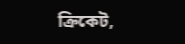ক্রিকেট,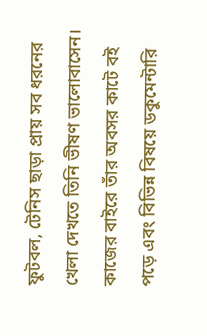ফুটবল, টেনিস ছাড়া প্রায় সব ধরনের খেলা দেখতে তিনি ভীষণ ভালোবাসেন। কাজের বাইরে তাঁর অবসর কাটে বই পড়ে এবং বিভিন্ন বিষয়ে ডকুমেন্টারি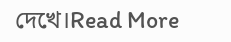দেখে।Read More